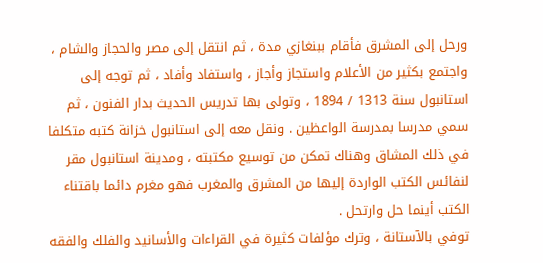ورحل إلى المشرق فأقام ببنغازي مدة ، ثم انتقل إلى مصر والحجاز والشام ، واجتمع بكثير من الأعلام واستجاز وأجاز ، واستفاد وأفاد ، ثم توجه إلى استانبول سنة 1313 / 1894 ، وتولى بها تدريس الحديث بدار الفنون ، ثم سمي مدرسا بمدرسة الواعظين . ونقل معه إلى استانبول خزانة كتبه متكلفا في ذلك المشاق وهناك تمكن من توسيع مكتبته ، ومدينة استانبول مقر لنفائس الكتب الواردة إليها من المشرق والمغرب فهو مغرم دائما باقتناء الكتب أينما حل وارتحل .
توفي بالآستانة ، وترك مؤلفات كثيرة في القراءات والأسانيد والفلك والفقه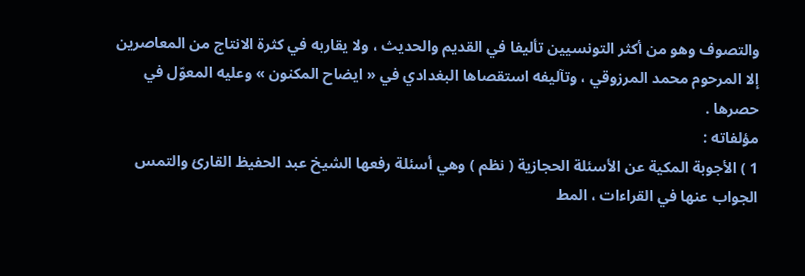والتصوف وهو من أكثر التونسيين تأليفا في القديم والحديث ، ولا يقاربه في كثرة الانتاج من المعاصرين إلا المرحوم محمد المرزوقي ، وتآليفه استقصاها البغدادي في « ايضاح المكنون » وعليه المعوّل في حصرها .
مؤلفاته :
1 ) الأجوبة المكية عن الأسئلة الحجازية ( نظم ) وهي أسئلة رفعها الشيخ عبد الحفيظ القارئ والتمس الجواب عنها في القراءات ، المط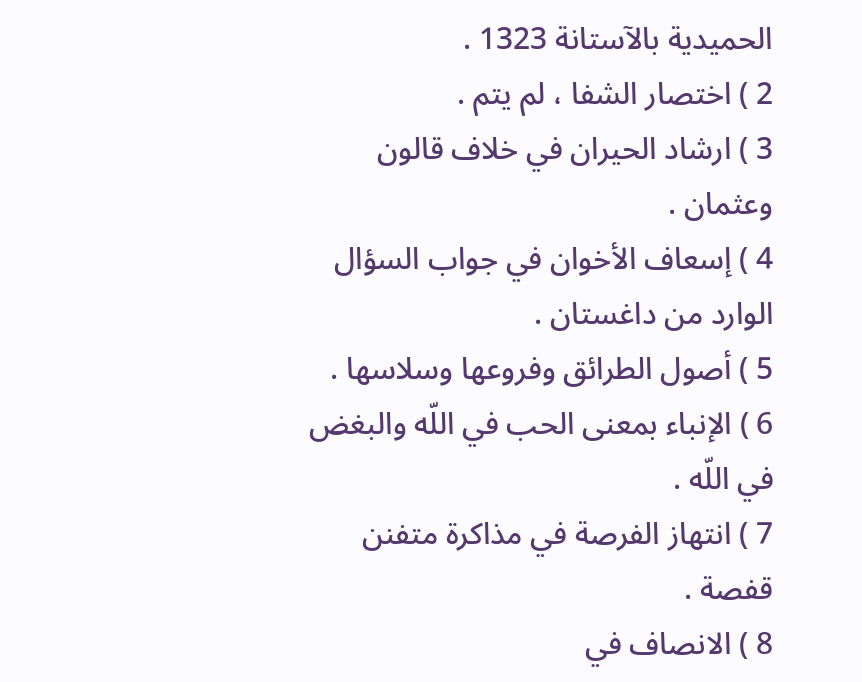الحميدية بالآستانة 1323 .
2 ) اختصار الشفا ، لم يتم .
3 ) ارشاد الحيران في خلاف قالون وعثمان .
4 ) إسعاف الأخوان في جواب السؤال الوارد من داغستان .
5 ) أصول الطرائق وفروعها وسلاسها .
6 ) الإنباء بمعنى الحب في اللّه والبغض في اللّه .
7 ) انتهاز الفرصة في مذاكرة متفنن قفصة .
8 ) الانصاف في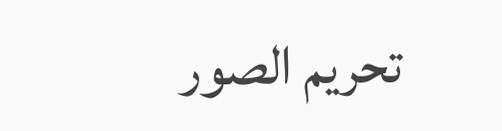تحريم الصور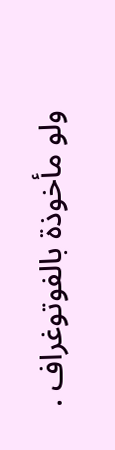ولو مأخوذة بالفوتوغراف .